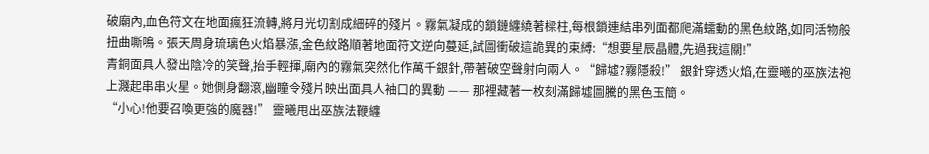破廟內,血色符文在地面瘋狂流轉,將月光切割成細碎的殘片。霧氣凝成的鎖鏈纏繞著樑柱,每根鎖連結串列面都爬滿蠕動的黑色紋路,如同活物般扭曲嘶鳴。張天周身琉璃色火焰暴漲,金色紋路順著地面符文逆向蔓延,試圖衝破這詭異的束縛:“想要星辰晶體,先過我這關!”
青銅面具人發出陰冷的笑聲,抬手輕揮,廟內的霧氣突然化作萬千銀針,帶著破空聲射向兩人。“歸墟?霧隱殺!” 銀針穿透火焰,在靈曦的巫族法袍上濺起串串火星。她側身翻滾,幽瞳令殘片映出面具人袖口的異動 —— 那裡藏著一枚刻滿歸墟圖騰的黑色玉簡。
“小心!他要召喚更強的魔器!” 靈曦甩出巫族法鞭纏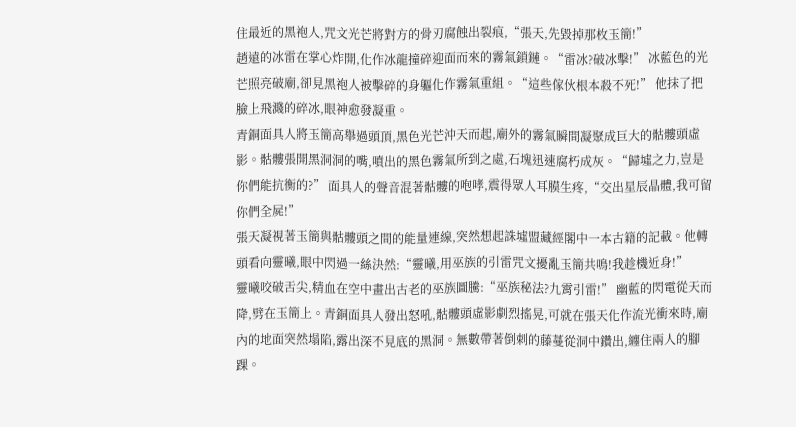住最近的黑袍人,咒文光芒將對方的骨刃腐蝕出裂痕,“張天,先毀掉那枚玉簡!”
趙遠的冰雷在掌心炸開,化作冰龍撞碎迎面而來的霧氣鎖鏈。“雷冰?破冰擊!” 冰藍色的光芒照亮破廟,卻見黑袍人被擊碎的身軀化作霧氣重組。“這些傢伙根本殺不死!” 他抹了把臉上飛濺的碎冰,眼神愈發凝重。
青銅面具人將玉簡高舉過頭頂,黑色光芒沖天而起,廟外的霧氣瞬間凝聚成巨大的骷髏頭虛影。骷髏張開黑洞洞的嘴,噴出的黑色霧氣所到之處,石塊迅速腐朽成灰。“歸墟之力,豈是你們能抗衡的?” 面具人的聲音混著骷髏的咆哮,震得眾人耳膜生疼,“交出星辰晶體,我可留你們全屍!”
張天凝視著玉簡與骷髏頭之間的能量連線,突然想起誅墟盟藏經閣中一本古籍的記載。他轉頭看向靈曦,眼中閃過一絲決然:“靈曦,用巫族的引雷咒文擾亂玉簡共鳴!我趁機近身!”
靈曦咬破舌尖,精血在空中畫出古老的巫族圖騰:“巫族秘法?九霄引雷!” 幽藍的閃電從天而降,劈在玉簡上。青銅面具人發出怒吼,骷髏頭虛影劇烈搖晃,可就在張天化作流光衝來時,廟內的地面突然塌陷,露出深不見底的黑洞。無數帶著倒刺的藤蔓從洞中鑽出,纏住兩人的腳踝。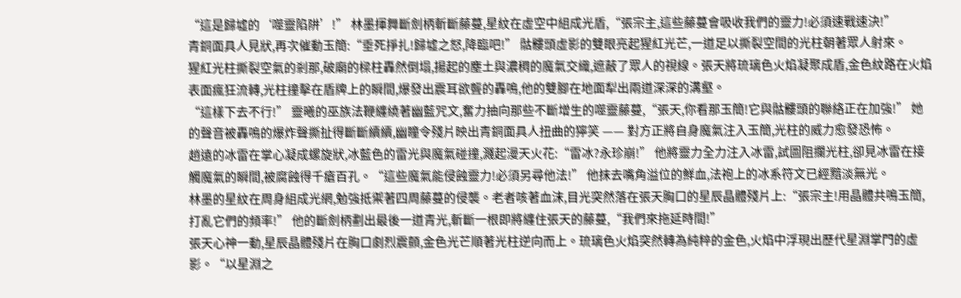“這是歸墟的‘噬靈陷阱’!” 林墨揮舞斷劍柄斬斷藤蔓,星紋在虛空中組成光盾,“張宗主,這些藤蔓會吸收我們的靈力!必須速戰速決!”
青銅面具人見狀,再次催動玉簡:“垂死掙扎!歸墟之怒,降臨吧!” 骷髏頭虛影的雙眼亮起猩紅光芒,一道足以撕裂空間的光柱朝著眾人射來。
猩紅光柱撕裂空氣的剎那,破廟的樑柱轟然倒塌,揚起的塵土與濃稠的魔氣交織,遮蔽了眾人的視線。張天將琉璃色火焰凝聚成盾,金色紋路在火焰表面瘋狂流轉,光柱撞擊在盾牌上的瞬間,爆發出震耳欲聾的轟鳴,他的雙腳在地面犁出兩道深深的溝壑。
“這樣下去不行!” 靈曦的巫族法鞭纏繞著幽藍咒文,奮力抽向那些不斷增生的噬靈藤蔓,“張天,你看那玉簡!它與骷髏頭的聯絡正在加強!” 她的聲音被轟鳴的爆炸聲撕扯得斷斷續續,幽瞳令殘片映出青銅面具人扭曲的獰笑 —— 對方正將自身魔氣注入玉簡,光柱的威力愈發恐怖。
趙遠的冰雷在掌心凝成螺旋狀,冰藍色的雷光與魔氣碰撞,濺起漫天火花:“雷冰?永珍崩!” 他將靈力全力注入冰雷,試圖阻攔光柱,卻見冰雷在接觸魔氣的瞬間,被腐蝕得千瘡百孔。“這些魔氣能侵蝕靈力!必須另尋他法!” 他抹去嘴角溢位的鮮血,法袍上的冰系符文已經黯淡無光。
林墨的星紋在周身組成光網,勉強抵禦著四周藤蔓的侵襲。老者咳著血沫,目光突然落在張天胸口的星辰晶體殘片上:“張宗主!用晶體共鳴玉簡,打亂它們的頻率!” 他的斷劍柄劃出最後一道青光,斬斷一根即將纏住張天的藤蔓,“我們來拖延時間!”
張天心神一動,星辰晶體殘片在胸口劇烈震顫,金色光芒順著光柱逆向而上。琉璃色火焰突然轉為純粹的金色,火焰中浮現出歷代星淵掌門的虛影。“以星淵之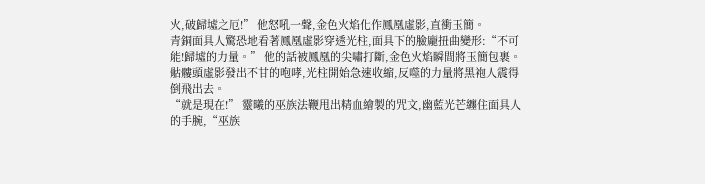火,破歸墟之厄!” 他怒吼一聲,金色火焰化作鳳凰虛影,直衝玉簡。
青銅面具人驚恐地看著鳳凰虛影穿透光柱,面具下的臉龐扭曲變形:“不可能!歸墟的力量。” 他的話被鳳凰的尖嘯打斷,金色火焰瞬間將玉簡包裹。骷髏頭虛影發出不甘的咆哮,光柱開始急速收縮,反噬的力量將黑袍人震得倒飛出去。
“就是現在!” 靈曦的巫族法鞭甩出精血繪製的咒文,幽藍光芒纏住面具人的手腕,“巫族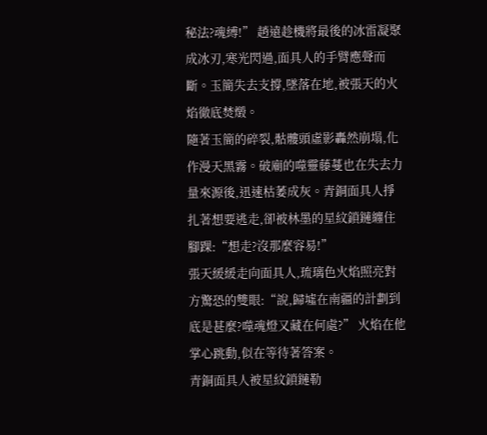秘法?魂縛!” 趙遠趁機將最後的冰雷凝聚成冰刃,寒光閃過,面具人的手臂應聲而斷。玉簡失去支撐,墜落在地,被張天的火焰徹底焚燬。
隨著玉簡的碎裂,骷髏頭虛影轟然崩塌,化作漫天黑霧。破廟的噬靈藤蔓也在失去力量來源後,迅速枯萎成灰。青銅面具人掙扎著想要逃走,卻被林墨的星紋鎖鏈纏住腳踝:“想走?沒那麼容易!”
張天緩緩走向面具人,琉璃色火焰照亮對方驚恐的雙眼:“說,歸墟在南疆的計劃到底是甚麼?噬魂燈又藏在何處?” 火焰在他掌心跳動,似在等待著答案。
青銅面具人被星紋鎖鏈勒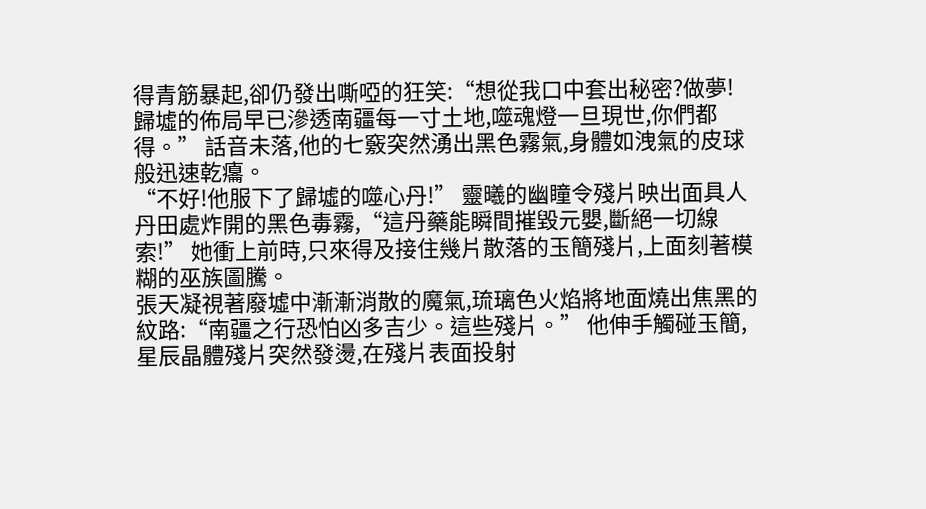得青筋暴起,卻仍發出嘶啞的狂笑:“想從我口中套出秘密?做夢!歸墟的佈局早已滲透南疆每一寸土地,噬魂燈一旦現世,你們都得。” 話音未落,他的七竅突然湧出黑色霧氣,身體如洩氣的皮球般迅速乾癟。
“不好!他服下了歸墟的噬心丹!” 靈曦的幽瞳令殘片映出面具人丹田處炸開的黑色毒霧,“這丹藥能瞬間摧毀元嬰,斷絕一切線索!” 她衝上前時,只來得及接住幾片散落的玉簡殘片,上面刻著模糊的巫族圖騰。
張天凝視著廢墟中漸漸消散的魔氣,琉璃色火焰將地面燒出焦黑的紋路:“南疆之行恐怕凶多吉少。這些殘片。” 他伸手觸碰玉簡,星辰晶體殘片突然發燙,在殘片表面投射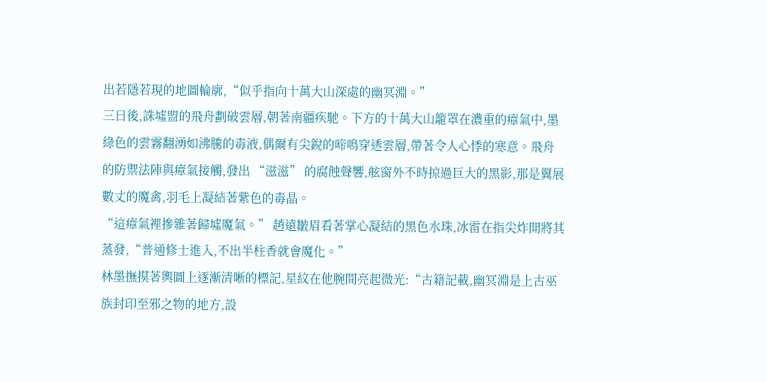出若隱若現的地圖輪廓,“似乎指向十萬大山深處的幽冥淵。”
三日後,誅墟盟的飛舟劃破雲層,朝著南疆疾馳。下方的十萬大山籠罩在濃重的瘴氣中,墨綠色的雲霧翻湧如沸騰的毒液,偶爾有尖銳的啼鳴穿透雲層,帶著令人心悸的寒意。飛舟的防禦法陣與瘴氣接觸,發出 “滋滋” 的腐蝕聲響,舷窗外不時掠過巨大的黑影,那是翼展數丈的魔禽,羽毛上凝結著紫色的毒晶。
“這瘴氣裡摻雜著歸墟魔氣。” 趙遠皺眉看著掌心凝結的黑色水珠,冰雷在指尖炸開將其蒸發,“普通修士進入,不出半柱香就會魔化。”
林墨撫摸著輿圖上逐漸清晰的標記,星紋在他腕間亮起微光:“古籍記載,幽冥淵是上古巫族封印至邪之物的地方,設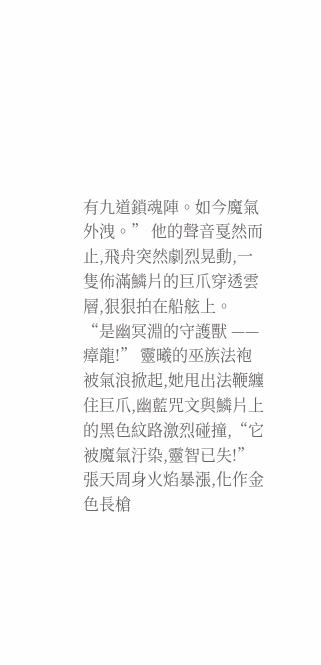有九道鎖魂陣。如今魔氣外洩。” 他的聲音戛然而止,飛舟突然劇烈晃動,一隻佈滿鱗片的巨爪穿透雲層,狠狠拍在船舷上。
“是幽冥淵的守護獸 —— 瘴龍!” 靈曦的巫族法袍被氣浪掀起,她甩出法鞭纏住巨爪,幽藍咒文與鱗片上的黑色紋路激烈碰撞,“它被魔氣汙染,靈智已失!”
張天周身火焰暴漲,化作金色長槍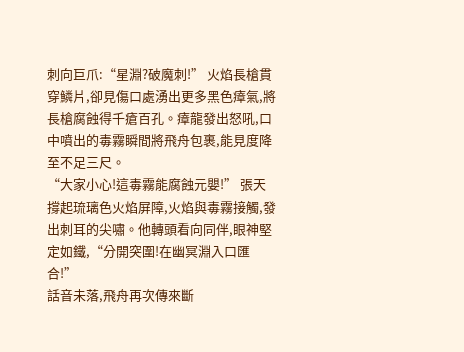刺向巨爪:“星淵?破魔刺!” 火焰長槍貫穿鱗片,卻見傷口處湧出更多黑色瘴氣,將長槍腐蝕得千瘡百孔。瘴龍發出怒吼,口中噴出的毒霧瞬間將飛舟包裹,能見度降至不足三尺。
“大家小心!這毒霧能腐蝕元嬰!” 張天撐起琉璃色火焰屏障,火焰與毒霧接觸,發出刺耳的尖嘯。他轉頭看向同伴,眼神堅定如鐵,“分開突圍!在幽冥淵入口匯合!”
話音未落,飛舟再次傳來斷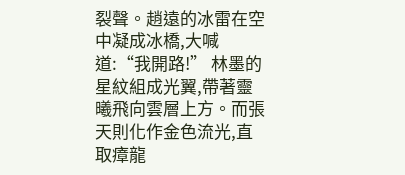裂聲。趙遠的冰雷在空中凝成冰橋,大喊道:“我開路!” 林墨的星紋組成光翼,帶著靈曦飛向雲層上方。而張天則化作金色流光,直取瘴龍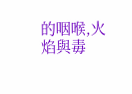的咽喉,火焰與毒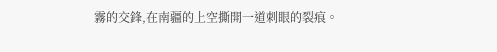霧的交鋒,在南疆的上空撕開一道刺眼的裂痕。